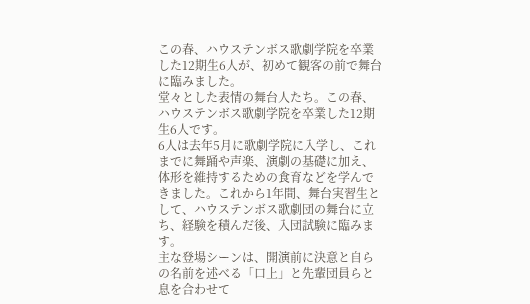この春、ハウステンボス歌劇学院を卒業した12期生6人が、初めて観客の前で舞台に臨みました。
堂々とした表情の舞台人たち。この春、ハウステンボス歌劇学院を卒業した12期生6人です。
6人は去年5月に歌劇学院に入学し、これまでに舞踊や声楽、演劇の基礎に加え、体形を維持するための食育などを学んできました。これから1年間、舞台実習生として、ハウステンボス歌劇団の舞台に立ち、経験を積んだ後、入団試験に臨みます。
主な登場シーンは、開演前に決意と自らの名前を述べる「口上」と先輩団員らと息を合わせて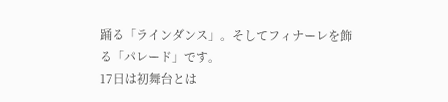踊る「ラインダンス」。そしてフィナーレを飾る「パレード」です。
17日は初舞台とは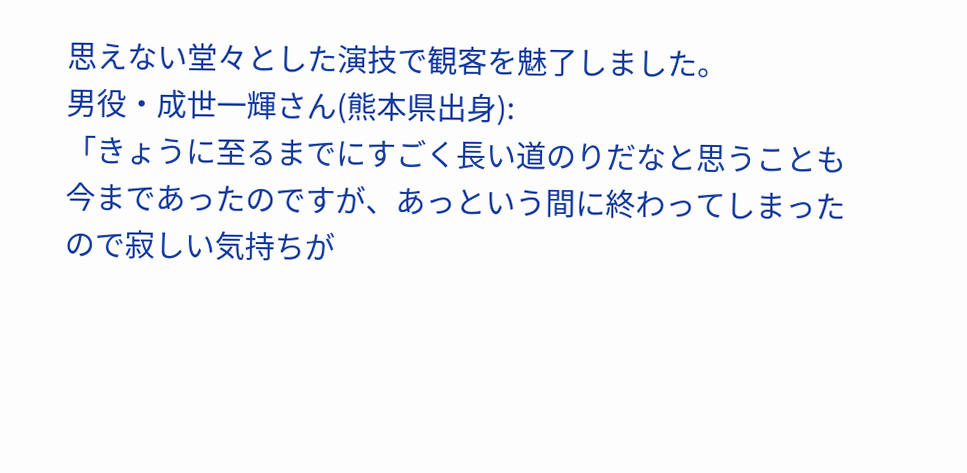思えない堂々とした演技で観客を魅了しました。
男役・成世一輝さん(熊本県出身):
「きょうに至るまでにすごく長い道のりだなと思うことも今まであったのですが、あっという間に終わってしまったので寂しい気持ちが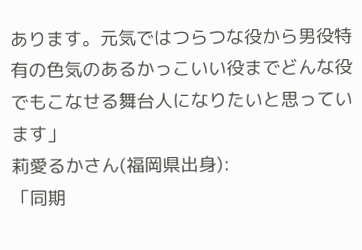あります。元気ではつらつな役から男役特有の色気のあるかっこいい役までどんな役でもこなせる舞台人になりたいと思っています」
莉愛るかさん(福岡県出身):
「同期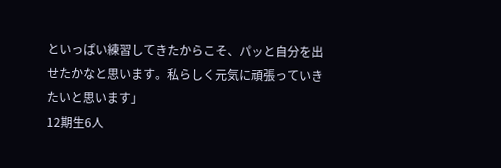といっぱい練習してきたからこそ、パッと自分を出せたかなと思います。私らしく元気に頑張っていきたいと思います」
12期生6人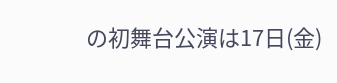の初舞台公演は17日(金)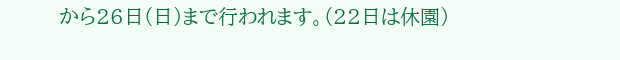から26日(日)まで行われます。(22日は休園)